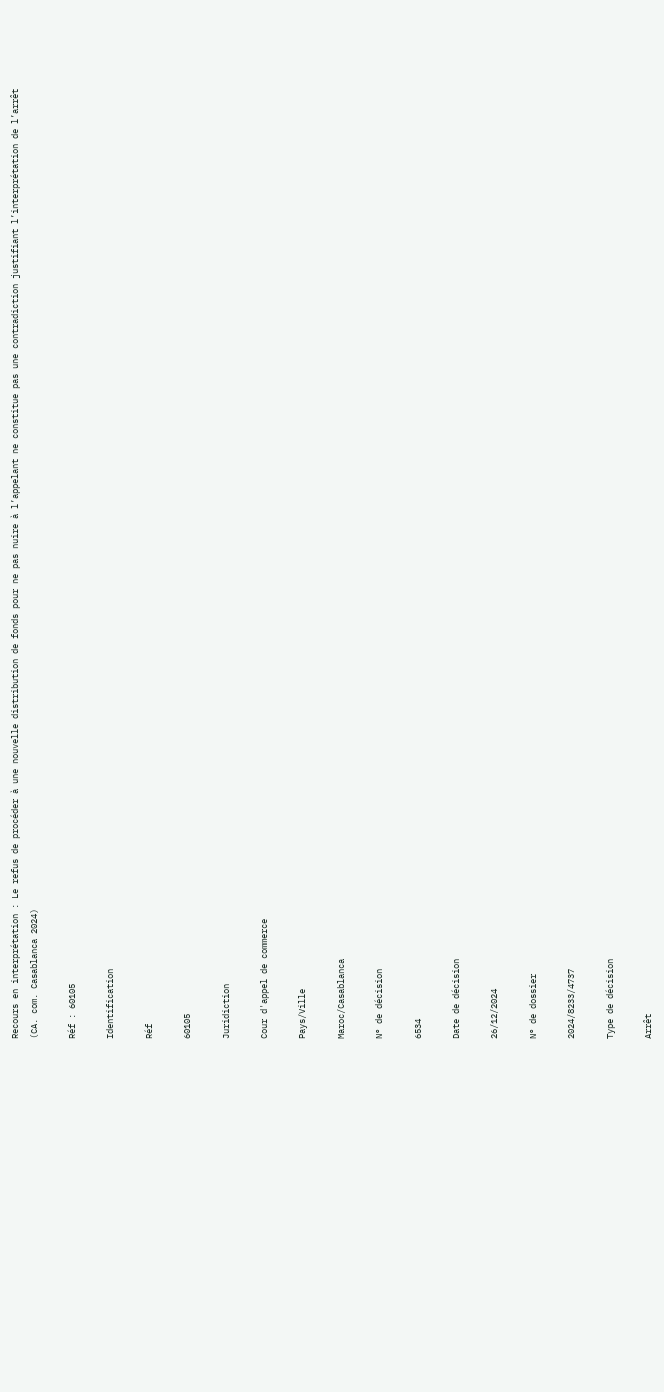Recours en interprétation : Le refus de procéder à une nouvelle distribution de fonds pour ne pas nuire à l’appelant ne constitue pas une contradiction justifiant l’interprétation de l’arrêt (CA. com. Casablanca 2024)

Réf : 60105

Identification

Réf

60105

Juridiction

Cour d'appel de commerce

Pays/Ville

Maroc/Casablanca

N° de décision

6534

Date de décision

26/12/2024

N° de dossier

2024/8233/4737

Type de décision

Arrêt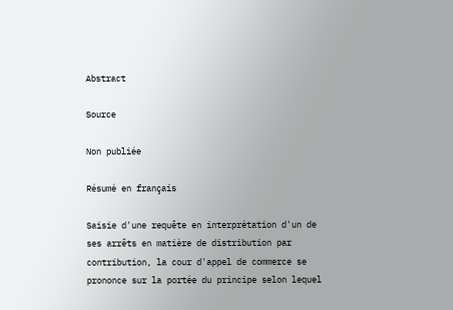Abstract

Source

Non publiée

Résumé en français

Saisie d'une requête en interprétation d'un de ses arrêts en matière de distribution par contribution, la cour d'appel de commerce se prononce sur la portée du principe selon lequel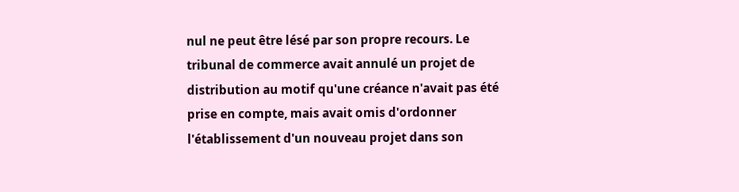nul ne peut être lésé par son propre recours. Le tribunal de commerce avait annulé un projet de distribution au motif qu'une créance n'avait pas été prise en compte, mais avait omis d'ordonner l'établissement d'un nouveau projet dans son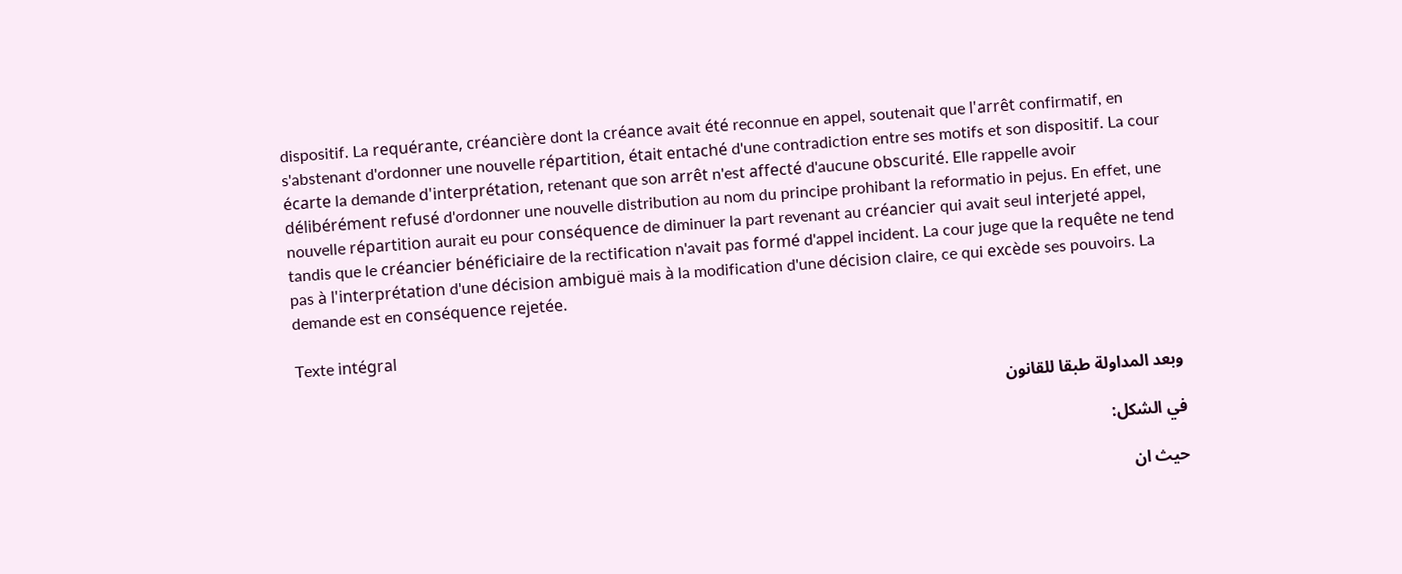dispositif. La requérante, créancière dont la créance avait été reconnue en appel, soutenait que l'arrêt confirmatif, en s'abstenant d'ordonner une nouvelle répartition, était entaché d'une contradiction entre ses motifs et son dispositif. La cour écarte la demande d'interprétation, retenant que son arrêt n'est affecté d'aucune obscurité. Elle rappelle avoir délibérément refusé d'ordonner une nouvelle distribution au nom du principe prohibant la reformatio in pejus. En effet, une nouvelle répartition aurait eu pour conséquence de diminuer la part revenant au créancier qui avait seul interjeté appel, tandis que le créancier bénéficiaire de la rectification n'avait pas formé d'appel incident. La cour juge que la requête ne tend pas à l'interprétation d'une décision ambiguë mais à la modification d'une décision claire, ce qui excède ses pouvoirs. La demande est en conséquence rejetée.

Texte intégral

وبعد المداولة طبقا للقانون

في الشكل:

حيث ان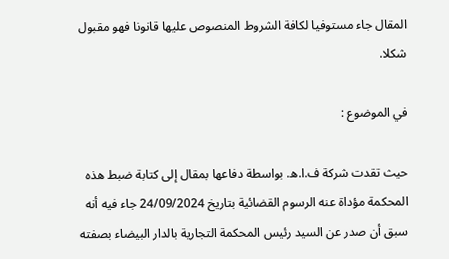المقال جاء مستوفيا لكافة الشروط المنصوص عليها قانونا فهو مقبول شكلا.

في الموضوع :

حيث تقدت شركة ف.ا.ه. بواسطة دفاعها بمقال إلى كتابة ضبط هذه المحكمة مؤداة عنه الرسوم القضائية بتاريخ 24/09/2024 جاء فيه أنه سبق أن صدر عن السيد رئيس المحكمة التجارية بالدار البيضاء بصفته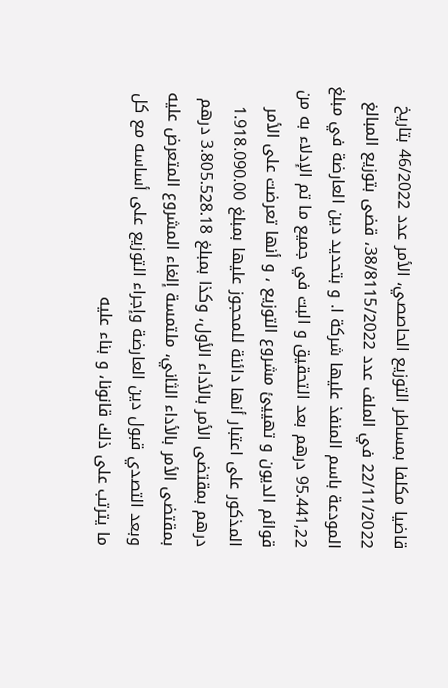قاضيا مكلفا بمساطر التوزيع الحاصصي، الأمر عدد 46/2022 بتاريخ 22/11/2022 في الملف عدد 38/8115/2022، قضى بتوزيع المبالغ المودعة باسم المنفذ عليها شركة ا. و بتحديد دين العارضة في مبلغ 95.441,22 درهم بعد التحقيق و البت في جميع ما تم الإدلاء به من قوائم الديون و تهييئ مشروع التوزيع ، و أنها تعرضت على الأمر المذكور على اعتبار أنها دائنة للمحجوز عليها بمبلغ 1.918.090.00 درهم بمقتضى الأمر بالأداء الأول، وكذا بمبلغ 3.805.528.18 درهم بمقتضى الأمر بالأداء الثاني، ملتمسة إلغاء المشروع المتعرض عليه وبعد التصدي قبول دين العارضة وإجراء التوزيع على أساسه مع كل ما يترتب على ذلك قانونا، و بناء عليه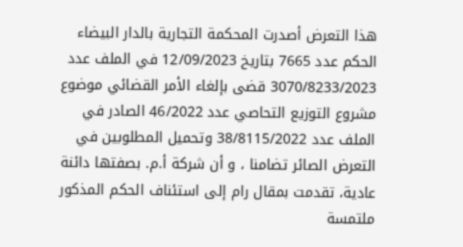هذا التعرض أصدرت المحكمة التجارية بالدار البيضاء الحكم عدد 7665 بتاريخ 12/09/2023 في الملف عدد 3070/8233/2023 قضى بإلغاء الأمر القضائي موضوع مشروع التوزيع التحاصي عدد 46/2022 الصادر في الملف عدد 38/8115/2022 وتحميل المطلوبين في التعرض الصائر تضامنا ، و أن شركة أ.م. بصفتها دائنة عادية، تقدمت بمقال رام إلى استئناف الحكم المذكور ملتمسة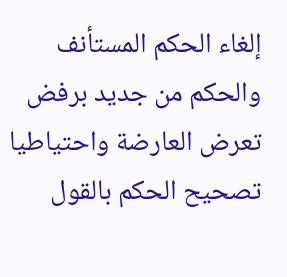إلغاء الحكم المستأنف والحكم من جديد برفض تعرض العارضة واحتياطيا تصحيح الحكم بالقول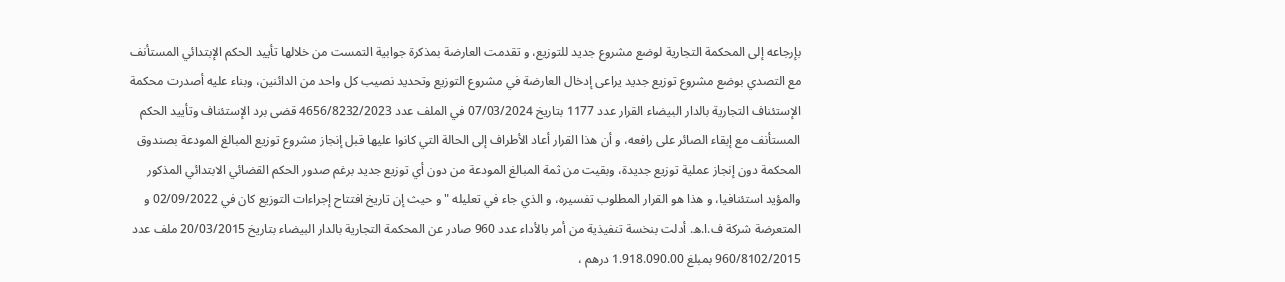بإرجاعه إلى المحكمة التجارية لوضع مشروع جديد للتوزيع، و تقدمت العارضة بمذكرة جوابية التمست من خلالها تأييد الحكم الإبتدائي المستأنف مع التصدي بوضع مشروع توزيع جديد يراعى إدخال العارضة في مشروع التوزيع وتحديد نصيب كل واحد من الدائنين، وبناء عليه أصدرت محكمة الإستئناف التجارية بالدار البيضاء القرار عدد 1177 بتاريخ 07/03/2024 في الملف عدد 4656/8232/2023 قضی برد الإستئناف وتأييد الحكم المستأنف مع إبقاء الصائر على رافعه، و أن هذا القرار أعاد الأطراف إلى الحالة التي كانوا عليها قبل إنجاز مشروع توزيع المبالغ المودعة بصندوق المحكمة دون إنجاز عملية توزيع جديدة، وبقيت من ثمة المبالغ المودعة من دون أي توزیع جدید برغم صدور الحكم القضائي الابتدائي المذكور والمؤيد استئنافيا، و هذا هو القرار المطلوب تفسيره، و الذي جاء في تعليله " و حيث إن تاريخ افتتاح إجراءات التوزيع كان في 02/09/2022 و المتعرضة شركة ف.ا.ه. أدلت بنخسة تنفيذية من أمر بالأداء عدد 960 صادر عن المحكمة التجارية بالدار البيضاء بتاريخ 20/03/2015 ملف عدد 960/8102/2015 بمبلغ 1.918.090.00 درهم ،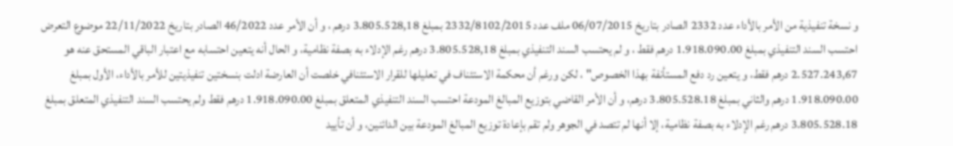و نسخة تنفيذية من الأمر بالأداء عدد 2332 الصادر بتاريخ 06/07/2015 ملف عدد 2332/8102/2015 بمبلغ 3.805.528,18 درهم ، و أن الأمر عدد 46/2022 الصادر بتاريخ 22/11/2022 موضوع التعرض احتسب السند التنفيذي بمبلغ 1.918.090.00 درهم فقط ، و لم يحتسب السند التنفيذي بمبلغ 3.805.528,18 درهم رغم الإدلاء به بصفة نظامية، و الحال أنه يتعين احتسابه مع اعتبار الباقي المستحق عنه هو 2.527.243,67 درهم فقط، و يتعين رد دفع المستأنفة بهذا الخصوص" ، لكن ورغم أن محكمة الاستئناف في تعليلها للقرار الاستئنافي خلصت أن العارضة ادلت بنسختين تنفيذيتين للأمر بالأداء، الأول بمبلغ 1.918.090.00 درهم والثاني بمبلغ 3.805.528.18 درهم، و أن الأمر القاضي بتوزيع المبالغ المودعة احتسب السند التنفيذي المتعلق بمبلغ 1.918.090.00 درهم فقط ولم يحتسب السند التنفيذي المتعلق بمبلغ 3.805.528.18 درهم رغم الإدلاء به بصفة نظامية، إلا أنها لم تتصد في الجوهر ولم تقم بإعادة توزيع المبالغ المودعة بين الدائنين، و أن تأييد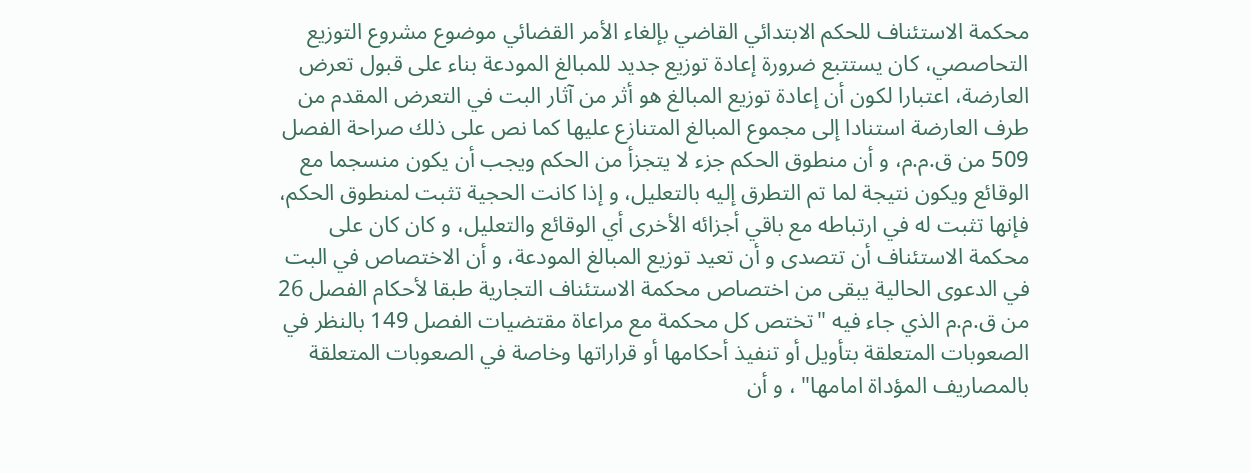محكمة الاستئناف للحكم الابتدائي القاضي بإلغاء الأمر القضائي موضوع مشروع التوزيع التحاصصي، كان يستتبع ضرورة إعادة توزيع جديد للمبالغ المودعة بناء على قبول تعرض العارضة، اعتبارا لكون أن إعادة توزيع المبالغ هو أثر من آثار البت في التعرض المقدم من طرف العارضة استنادا إلى مجموع المبالغ المتنازع عليها كما نص على ذلك صراحة الفصل 509 من ق.م.م، و أن منطوق الحكم جزء لا يتجزأ من الحكم ويجب أن يكون منسجما مع الوقائع ويكون نتيجة لما تم التطرق إليه بالتعليل، و إذا كانت الحجية تثبت لمنطوق الحكم، فإنها تثبت له في ارتباطه مع باقي أجزائه الأخرى أي الوقائع والتعليل، و كان كان على محكمة الاستئناف أن تتصدى و أن تعيد توزيع المبالغ المودعة، و أن الاختصاص في البت في الدعوى الحالية يبقى من اختصاص محكمة الاستئناف التجارية طبقا لأحكام الفصل 26 من ق.م.م الذي جاء فيه "تختص كل محكمة مع مراعاة مقتضيات الفصل 149 بالنظر في الصعوبات المتعلقة بتأويل أو تنفيذ أحكامها أو قراراتها وخاصة في الصعوبات المتعلقة بالمصاريف المؤداة امامها" ، و أن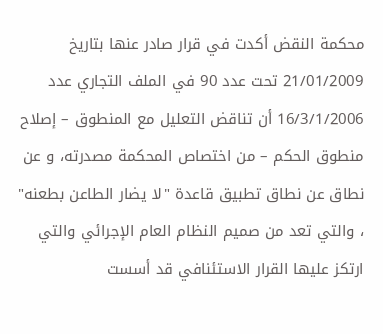محكمة النقض أكدت في قرار صادر عنها بتاريخ 21/01/2009 تحت عدد 90 في الملف التجاري عدد 16/3/1/2006 أن تناقض التعليل مع المنطوق – إصلاح منطوق الحكم – من اختصاص المحكمة مصدرته، و عن نطاق عن نطاق تطبيق قاعدة "لا يضار الطاعن بطعنه" ، والتي تعد من صميم النظام العام الإجرائي والتي ارتكز عليها القرار الاستئنافي قد أسست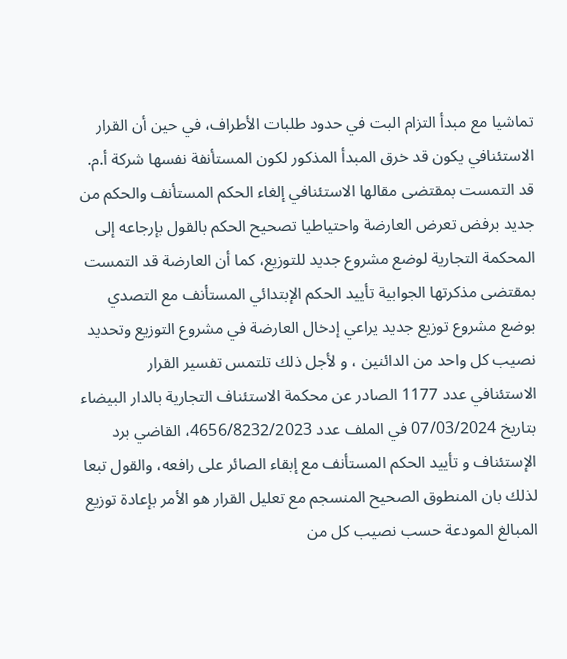تماشيا مع مبدأ التزام البت في حدود طلبات الأطراف، في حين أن القرار الاستئنافي يكون قد خرق المبدأ المذكور لكون المستأنفة نفسها شركة أ.م. قد التمست بمقتضى مقالها الاستئنافي إلغاء الحكم المستأنف والحكم من جديد برفض تعرض العارضة واحتياطيا تصحيح الحكم بالقول بإرجاعه إلى المحكمة التجارية لوضع مشروع جديد للتوزيع، كما أن العارضة قد التمست بمقتضى مذكرتها الجوابية تأييد الحكم الإبتدائي المستأنف مع التصدي بوضع مشروع توزيع جديد يراعي إدخال العارضة في مشروع التوزيع وتحديد نصيب كل واحد من الدائنين ، و لأجل ذلك تلتمس تفسير القرار الاستئنافي عدد 1177 الصادر عن محكمة الاستئناف التجارية بالدار البيضاء بتاريخ 07/03/2024 في الملف عدد 4656/8232/2023، القاضي برد الإستئناف و تأييد الحكم المستأنف مع إبقاء الصائر على رافعه، والقول تبعا لذلك بان المنطوق الصحيح المنسجم مع تعليل القرار هو الأمر بإعادة توزيع المبالغ المودعة حسب نصيب كل من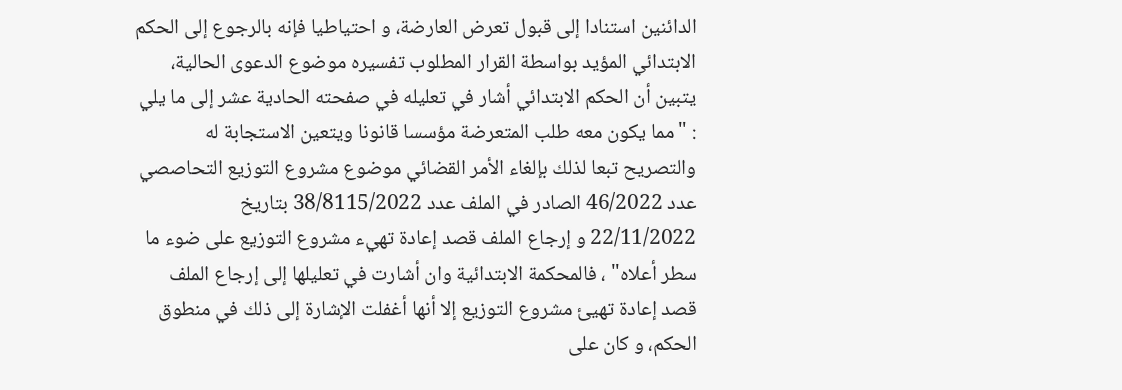الدائنين استنادا إلى قبول تعرض العارضة، و احتياطيا فإنه بالرجوع إلى الحكم الابتدائي المؤيد بواسطة القرار المطلوب تفسيره موضوع الدعوى الحالية، يتبين أن الحكم الابتدائي أشار في تعليله في صفحته الحادية عشر إلى ما يلي : "مما يكون معه طلب المتعرضة مؤسسا قانونا ويتعين الاستجابة له والتصريح تبعا لذلك بإلغاء الأمر القضائي موضوع مشروع التوزيع التحاصصي عدد 46/2022 الصادر في الملف عدد 38/8115/2022 بتاريخ 22/11/2022 و إرجاع الملف قصد إعادة تهيء مشروع التوزيع على ضوء ما سطر أعلاه" ، فالمحكمة الابتدائية وان أشارت في تعليلها إلى إرجاع الملف قصد إعادة تهيئ مشروع التوزيع إلا أنها أغفلت الإشارة إلى ذلك في منطوق الحكم، و كان على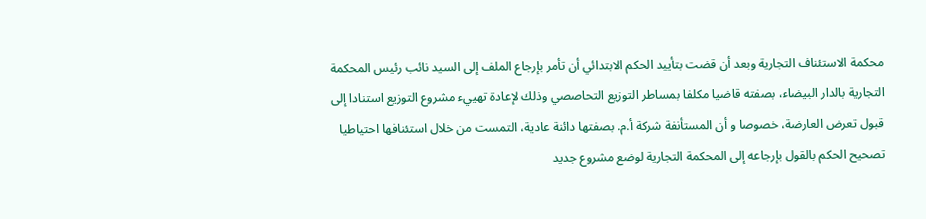محكمة الاستئناف التجارية وبعد أن قضت بتأييد الحكم الابتدائي أن تأمر بإرجاع الملف إلى السيد نائب رئيس المحكمة التجارية بالدار البيضاء، بصفته قاضيا مكلفا بمساطر التوزيع التحاصصي وذلك لإعادة تهييء مشروع التوزيع استنادا إلى قبول تعرض العارضة، خصوصا و أن المستأنفة شركة أ.م. بصفتها دائنة عادية، التمست من خلال استئنافها احتياطيا تصحيح الحكم بالقول بإرجاعه إلى المحكمة التجارية لوضع مشروع جديد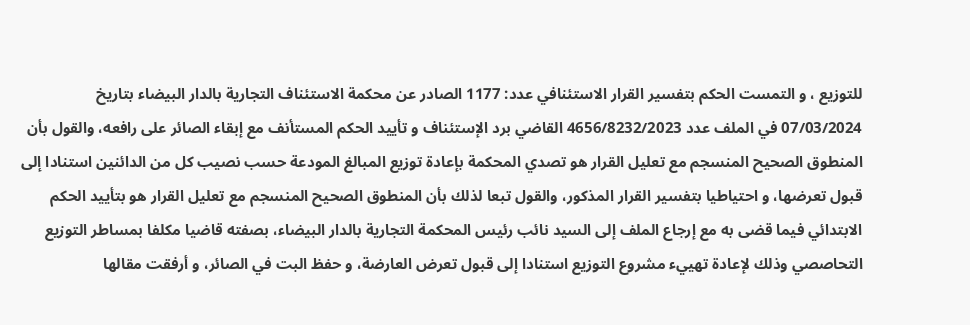للتوزيع ، و التمست الحكم بتفسير القرار الاستئنافي عدد: 1177 الصادر عن محكمة الاستئناف التجارية بالدار البيضاء بتاريخ 07/03/2024 في الملف عدد 4656/8232/2023 القاضي برد الإستئناف و تأييد الحكم المستأنف مع إبقاء الصائر على رافعه، والقول بأن المنطوق الصحيح المنسجم مع تعليل القرار هو تصدي المحكمة بإعادة توزيع المبالغ المودعة حسب نصيب كل من الدائنين استنادا إلى قبول تعرضها، و احتياطيا بتفسير القرار المذكور، والقول تبعا لذلك بأن المنطوق الصحيح المنسجم مع تعليل القرار هو بتأييد الحكم الابتدائي فيما قضى به مع إرجاع الملف إلى السيد نائب رئيس المحكمة التجارية بالدار البيضاء، بصفته قاضيا مكلفا بمساطر التوزيع التحاصصي وذلك لإعادة تهييء مشروع التوزيع استنادا إلى قبول تعرض العارضة، و حفظ البت في الصائر، و أرفقت مقالها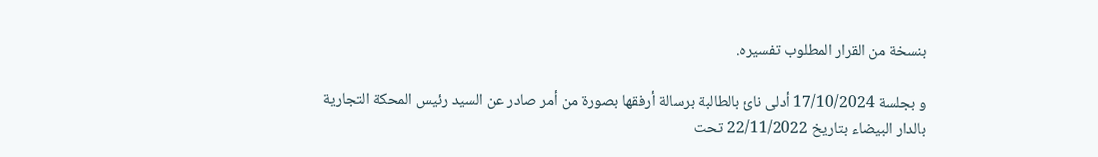بنسخة من القرار المطلوب تفسيره.

و بجلسة 17/10/2024 أدلى نائ بالطالبة برسالة أرفقها بصورة من أمر صادر عن السيد رئيس المحكة التجارية بالدار البيضاء بتاريخ 22/11/2022 تحت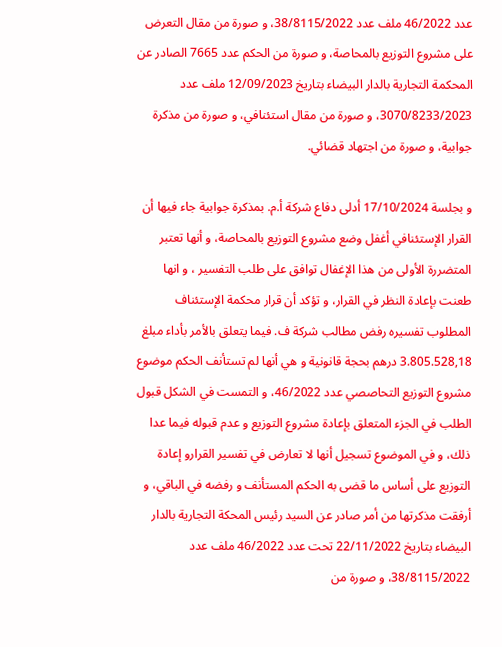عدد 46/2022 ملف عدد 38/8115/2022، و صورة من مقال التعرض على مشروع التوزيع بالمحاصة، و صورة من الحكم عدد 7665 الصادر عن المحكمة التجارية بالدار البيضاء بتاريخ 12/09/2023 ملف عدد 3070/8233/2023، و صورة من مقال استئنافي، و صورة من مذكرة جوابية، و صورة من اجتهاد قضائي.

و بجلسة 17/10/2024 أدلى دفاع شركة أ.م. بمذكرة جوابية جاء فيها أن القرار الإستئنافي أغفل وضع مشروع التوزيع بالمحاصة، و أنها تعتبر المتضررة الأولى من هذا الإغفال توافق على طلب التفسير ، و انها طعنت بإعادة النظر في القرار، و تؤكد أن قرار محكمة الإستئناف المطلوب تفسيره رفض مطالب شركة ف. فيما يتعلق بالأمر بأداء مبلغ 3.805.528,18 درهم بحجة قانونية و هي أنها لم تستأنف الحكم موضوع مشروع التوزيع التحاصصي عدد 46/2022، و التمست في الشكل قبول الطلب في الجزء المتعلق بإعادة مشروع التوزيع و عدم قبوله فيما عدا ذلك، و في الموضوع تسجيل أنها لا تعارض في تفسير القرارو إعادة التوزيع على أساس ما قضى به الحكم المستأنف و رفضه في الباقي، و أرفقت مذكرتها من أمر صادر عن السيد رئيس المحكة التجارية بالدار البيضاء بتاريخ 22/11/2022 تحت عدد 46/2022 ملف عدد 38/8115/2022، و صورة من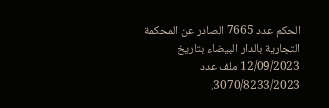الحكم عدد 7665 الصادر عن المحكمة التجارية بالدار البيضاء بتاريخ 12/09/2023 ملف عدد 3070/8233/2023.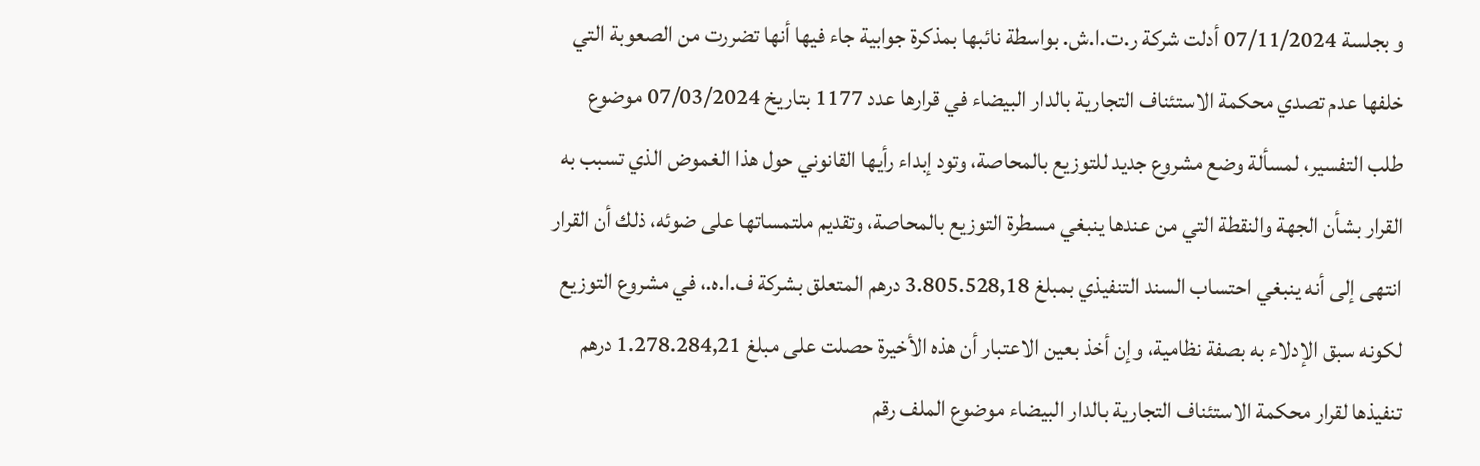و بجلسة 07/11/2024 أدلت شركة ر.ت.ا.ش. بواسطة نائبها بمذكرة جوابية جاء فيها أنها تضررت من الصعوبة التي خلفها عدم تصدي محكمة الاستئناف التجارية بالدار البيضاء في قرارها عدد 1177 بتاريخ 07/03/2024 موضوع طلب التفسير، لمسألة وضع مشروع جديد للتوزيع بالمحاصة، وتود إبداء رأيها القانوني حول هذا الغموض الذي تسبب به القرار بشأن الجهة والنقطة التي من عندها ينبغي مسطرة التوزيع بالمحاصة، وتقديم ملتمساتها على ضوئه، ذلك أن القرار انتهى إلى أنه ينبغي احتساب السند التنفيذي بمبلغ 3.805.528,18 درهم المتعلق بشركة ف.ا.ه.، في مشروع التوزيع لكونه سبق الإدلاء به بصفة نظامية، وإن أخذ بعين الاعتبار أن هذه الأخيرة حصلت على مبلغ 1.278.284,21 درهم تنفيذها لقرار محكمة الاستئناف التجارية بالدار البيضاء موضوع الملف رقم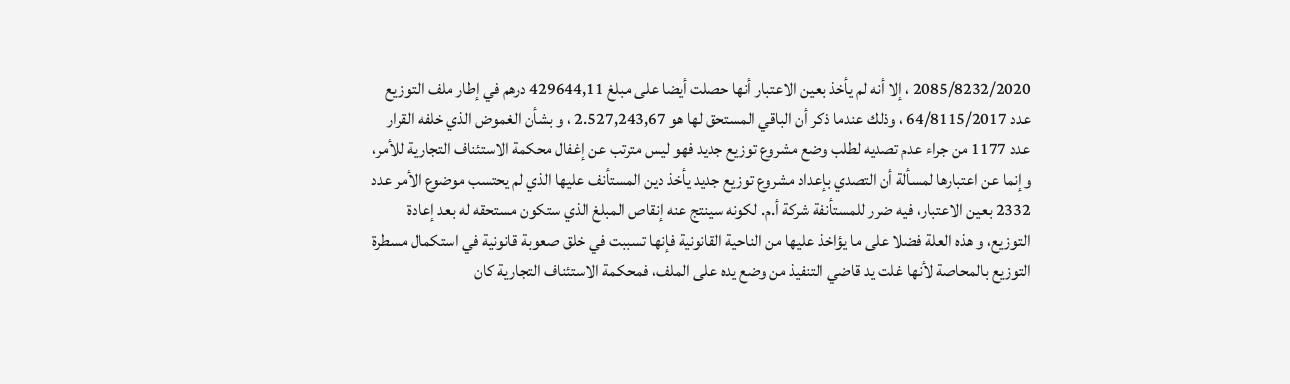2085/8232/2020 ، إلا أنه لم يأخذ بعين الاعتبار أنها حصلت أيضا على مبلغ 429644,11 درهم في إطار ملف التوزيع عدد 64/8115/2017 ، وذلك عندما ذكر أن الباقي المستحق لها هو 2.527,243,67 ، و بشأن الغموض الذي خلفه القرار عدد 1177 من جراء عدم تصديه لطلب وضع مشروع توزيع جديد فهو ليس مترتب عن إغفال محكمة الاستئناف التجارية للأمر، وإنما عن اعتبارها لمسألة أن التصدي بإعداد مشروع توزيع جديد يأخذ دين المستأنف عليها الذي لم يحتسب موضوع الأمر عدد 2332 بعين الاعتبار، فيه ضرر للمستأنفة شركة أ.م. لكونه سينتج عنه إنقاص المبلغ الذي ستكون مستحقه له بعد إعادة التوزيع، و هذه العلة فضلا على ما يؤاخذ عليها من الناحية القانونية فإنها تسببت في خلق صعوبة قانونية في استكمال مسطرة التوزيع بالمحاصة لأنها غلت يد قاضي التنفيذ من وضع يده على الملف، فمحكمة الاستئناف التجارية كان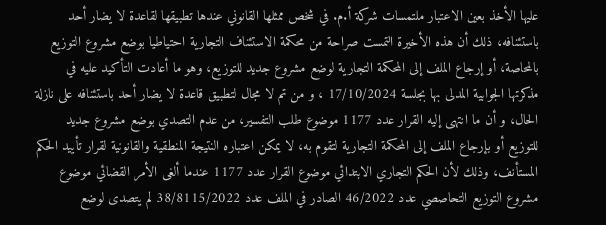عليها الأخذ بعين الاعتبار ملتمسات شركة أ.م. في شخص ممثلها القانوني عندها تطبيقها لقاعدة لا يضار أحد باستئنافه، ذلك أن هذه الأخيرة التمست صراحة من محكمة الاستئناف التجارية احتياطيا بوضع مشروع التوزيع بالمحاصة، أو إرجاع الملف إلى المحكمة التجارية لوضع مشروع جديد للتوزيع، وهو ما أعادت التأكيد عليه في مذكرتها الجوابية المدلى بها بجلسة 17/10/2024 ، و من تم لا مجال لتطبيق قاعدة لا يضار أحد باستئنافه على نازلة الحال، و أن ما انتهى إليه القرار عدد 1177 موضوع طلب التفسير، من عدم التصدي بوضع مشروع جديد للتوزيع أو بإرجاع الملف إلى المحكمة التجارية لتقوم به، لا يمكن اعتباره النتيجة المنطقية والقانونية لقرار تأييد الحكم المستأنف، وذلك لأن الحكم التجاري الابتدائي موضوع القرار عدد 1177 عندما ألغى الأمر القضائي موضوع مشروع التوزيع التحاصصي عدد 46/2022 الصادر في الملف عدد 38/8115/2022 لم يتصدى لوضع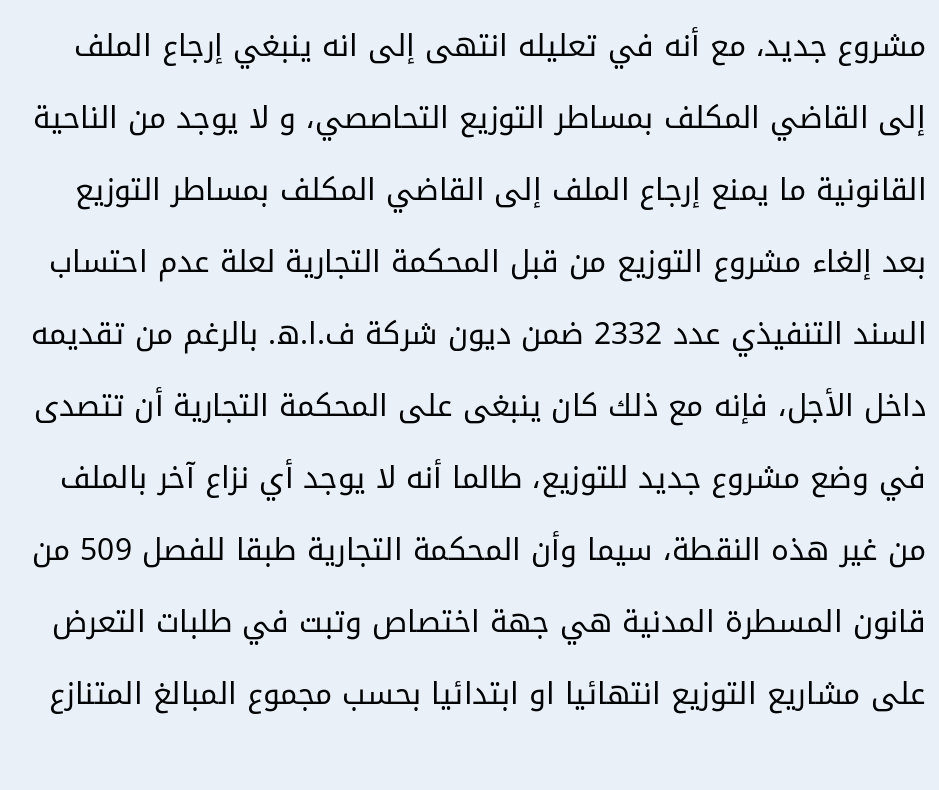مشروع جديد، مع أنه في تعليله انتهى إلى انه ينبغي إرجاع الملف إلى القاضي المكلف بمساطر التوزيع التحاصصي، و لا يوجد من الناحية القانونية ما يمنع إرجاع الملف إلى القاضي المكلف بمساطر التوزيع بعد إلغاء مشروع التوزيع من قبل المحكمة التجارية لعلة عدم احتساب السند التنفيذي عدد 2332 ضمن ديون شركة ف.ا.ه. بالرغم من تقديمه داخل الأجل، فإنه مع ذلك كان ينبغى على المحكمة التجارية أن تتصدى في وضع مشروع جديد للتوزيع، طالما أنه لا يوجد أي نزاع آخر بالملف من غير هذه النقطة، سيما وأن المحكمة التجارية طبقا للفصل 509 من قانون المسطرة المدنية هي جهة اختصاص وتبت في طلبات التعرض على مشاريع التوزيع انتهائيا او ابتدائيا بحسب مجموع المبالغ المتنازع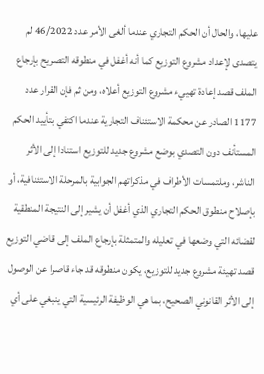عليها، والحال أن الحكم التجاري عندما ألغى الأمر عدد 46/2022 لم يتصدى لإعداد مشروع التوزيع كما أنه أغفل في منطوقه التصريح بإرجاع الملف قصد إعادة تهييء مشروع التوزيع أعلاه، ومن ثم فإن القرار عدد 1177 الصادر عن محكمة الاستئناف التجارية عندما اكتفي بتأييد الحكم المستأنف دون التصدي بوضع مشروع جديد للتوزيع استنادا إلى الأثر الناشر، وملتمسات الأطراف في مذكراتهم الجوابية بالمرحلة الاستئنافية، أو بإصلاح منطوق الحكم التجاري الذي أغفل أن يشير إلى النتيجة المنطقية لقضائه التي وضعها في تعليله والمتمثلة بإرجاع الملف إلى قاضي التوزيع قصد تهيئة مشروع جديد للتوزيع، يكون منطوقه قد جاء قاصرا عن الوصول إلى الأثر القانوني الصحيح، بما هي الوظيفة الرئيسية التي ينبغي على أي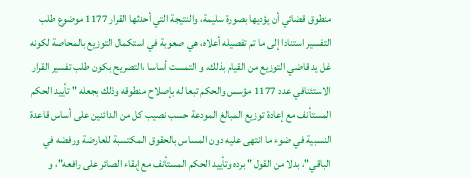منطوق قضائي أن يؤديها بصورة سليمة، والنتيجة التي أحدثها القرار 1177 موضوع طلب التفسير استنادا إلى ما تم تفصيله أعلاه، هي صعوبة في استكمال التوزيع بالمحاصة لكونه غل يد قاضي التوزيع من القيام بذلك، و التمست أساسا ،التصريح بكون طلب تفسير القرار الاستئنافي عدد 1177 مؤسس والحكم تبعا له بإصلاح منطوقه وذلك بجعله " تأييد الحكم المستأنف مع إعادة توزيع المبالغ المودعة حسب نصيب كل من الدائنين على أساس قاعدة النسبية في ضوء ما انتهى عليه دون المساس بالحقوق المكتسبة للعارضة ورفضه في الباقي"، بدلا من القول " برده وتأييد الحكم المستأنف مع إبقاء الصائر على رافعه"، و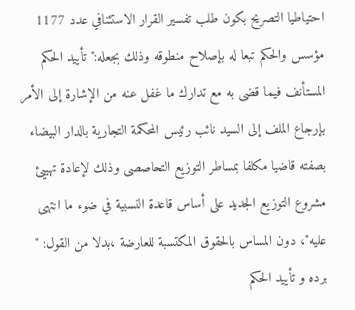احتياطيا التصريح بكون طلب تفسير القرار الاستئنافي عدد 1177 مؤسس والحكم تبعا له بإصلاح منطوقه وذلك بجعله:" تأييد الحكم المستأنف فيما قضى به مع تدارك ما غفل عنه من الإشارة إلى الأمر بإرجاع الملف إلى السيد نائب رئيس المحكمة التجارية بالدار البيضاء بصفته قاضيا مكلفا بمساطر التوزيع التحاصصى وذلك لإعادة تهييئ مشروع التوزيع الجديد على أساس قاعدة النسبية في ضوء ما انتهى عليه"، دون المساس بالحقوق المكتسبة للعارضة ،بدلا من القول: " برده و تأييد الحكم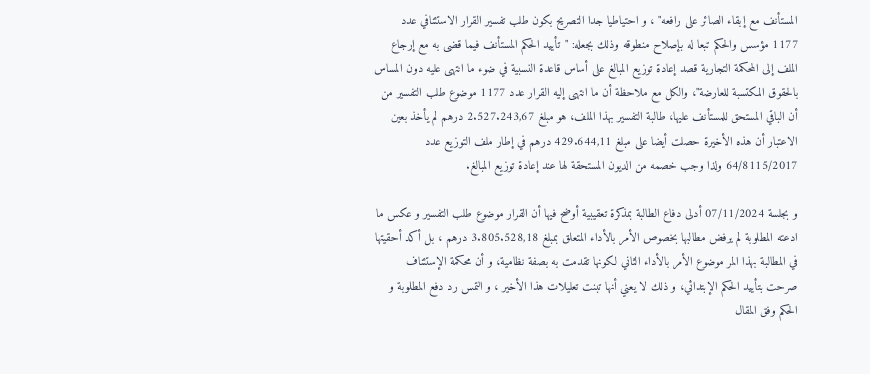المستأنف مع إبقاء الصائر على رافعه" ، و احتياطيا جدا التصريح بكون طلب تفسير القرار الاستئنافي عدد 1177 مؤسس والحكم تبعا له بإصلاح منطوقه وذلك بجعله: "تأييد الحكم المستأنف فيما قضى به مع إرجاع الملف إلى المحكمة التجارية قصد إعادة توزيع المبالغ على أساس قاعدة النسبية في ضوء ما انتهى عليه دون المساس بالحقوق المكتسبة للعارضة"، والكل مع ملاحظة أن ما انتهى إليه القرار عدد 1177 موضوع طلب التفسير من أن الباقي المستحق للمستأنف عليها، طالبة التفسير بهذا الملف، هو مبلغ 2.527.243,67 درهم لم يأخذ بعين الاعتبار أن هذه الأخيرة حصلت أيضا على مبلغ 429.644,11 درهم في إطار ملف التوزيع عدد 64/8115/2017 ولذا وجب خصمه من الديون المستحقة لها عند إعادة توزيع المبالغ.

و بجلسة 07/11/2024 أدلى دفاع الطالبة بمذكرة تعقيبية أوضح فيها أن القرار موضوع طلب التفسير و عكس ما ادعته المطلوبة لم يرفض مطالبها بخصوص الأمر بالأداء المتعلق بمبلغ 3.805.528,18 درهم ، بل أكد أحقيتها في المطالبة بهذا المر موضوع الأمر بالأداء الثاني لكونها تقدمت به بصفة نظامية، و أن محكمة الإستئناف صرحت بتأييد الحكم الإبتدائي، و ذلك لا يعني أنها تبنت تعليلات هذا الأخير ، و التمس رد دفع المطلوبة و الحكم وفق المقال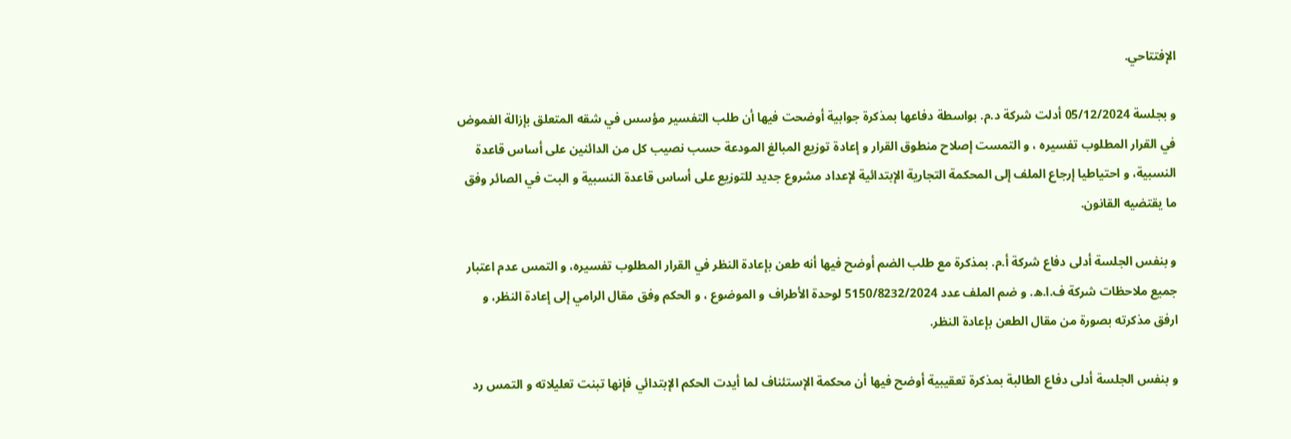الإفتتاحي.

و بجلسة 05/12/2024 أدلت شركة د.م. بواسطة دفاعها بمذكرة جوابية أوضحت فيها أن طلب التفسير مؤسس في شقه المتعلق بإزالة الغموض في القرار المطلوب تفسيره ، و التمست إصلاح منطوق القرار و إعادة توزيع المبالغ المودعة حسب نصيب كل من الدائنين على أساس قاعدة النسبية، و احتياطيا إرجاع الملف إلى المحكمة التجارية الإبتدائية لإعداد مشروع جديد للتوزيع على أساس قاعدة النسبية و البت في الصائر وفق ما يقتضيه القانون.

و بنفس الجلسة أدلى دفاع شركة أ.م. بمذكرة مع طلب الضم أوضح فيها أنه طعن بإعادة النظر في القرار المطلوب تفسيره، و التمس عدم اعتبار جميع ملاحظات شركة ف.ا.ه. و ضم الملف عدد 5150/8232/2024 لوحدة الأطراف و الموضوع ، و الحكم وفق مقال الرامي إلى إعادة النظر، و ارفق مذكرته بصورة من مقال الطعن بإعادة النظر.

و بنفس الجلسة أدلى دفاع الطالبة بمذكرة تعقيبية أوضح فيها أن محكمة الإستئناف لما أيدت الحكم الإبتدائي فإنها تبنت تعليلاته و التمس رد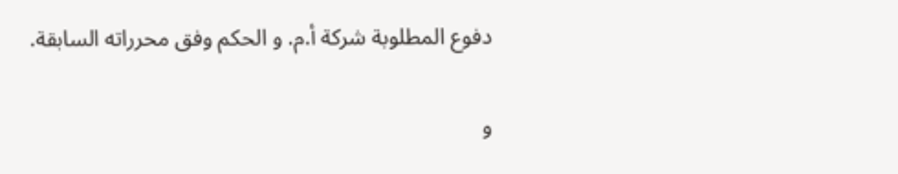دفوع المطلوبة شركة أ.م. و الحكم وفق محرراته السابقة.

و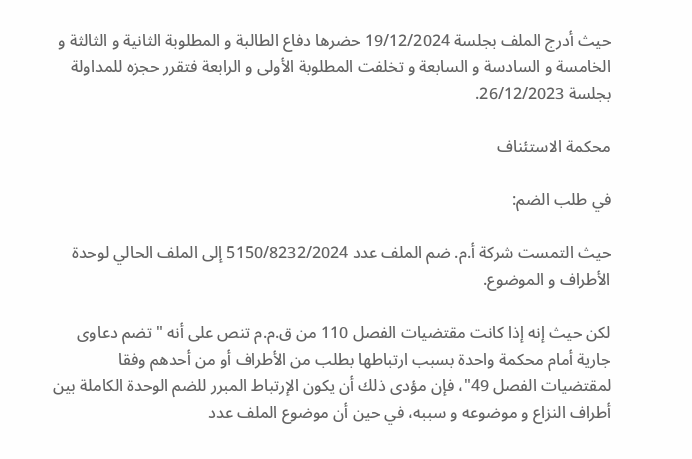حيث أدرج الملف بجلسة 19/12/2024 حضرها دفاع الطالبة و المطلوبة الثانية و الثالثة و الخامسة و السادسة و السابعة و تخلفت المطلوبة الأولى و الرابعة فتقرر حجزه للمداولة بجلسة 26/12/2023.

محكمة الاستئناف

في طلب الضم:

حيث التمست شركة أ.م. ضم الملف عدد 5150/8232/2024 إلى الملف الحالي لوحدة الأطراف و الموضوع.

لكن حيث إنه إذا كانت مقتضيات الفصل 110 من ق.م.م تنص على أنه " تضم دعاوى جارية أمام محكمة واحدة بسبب ارتباطها بطلب من الأطراف أو من أحدهم وفقا لمقتضيات الفصل 49"، فإن مؤدى ذلك أن يكون الإرتباط المبرر للضم الوحدة الكاملة بين أطراف النزاع و موضوعه و سببه، في حين أن موضوع الملف عدد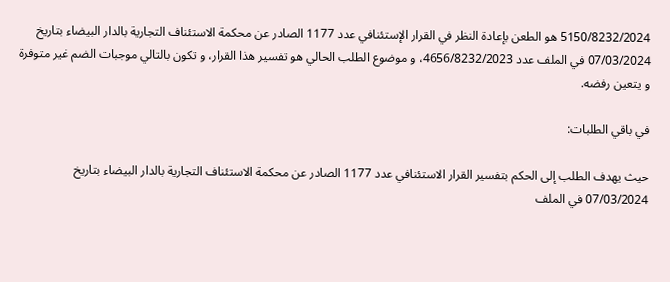5150/8232/2024 هو الطعن بإعادة النظر في القرار الإستئنافي عدد 1177 الصادر عن محكمة الاستئناف التجارية بالدار البيضاء بتاريخ 07/03/2024 في الملف عدد 4656/8232/2023، و موضوع الطلب الحالي هو تفسير هذا القرار، و تكون بالتالي موجبات الضم غير متوفرة و يتعين رفضه.

في باقي الطلبات:

حيث يهدف الطلب إلى الحكم بتفسير القرار الاستئنافي عدد 1177 الصادر عن محكمة الاستئناف التجارية بالدار البيضاء بتاريخ 07/03/2024 في الملف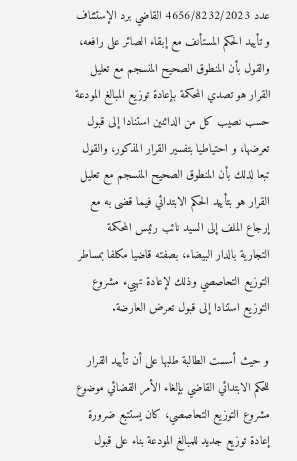عدد 4656/8232/2023 القاضي برد الإستئناف و تأييد الحكم المستأنف مع إبقاء الصائر على رافعه، والقول بأن المنطوق الصحيح المنسجم مع تعليل القرار هو تصدي المحكمة بإعادة توزيع المبالغ المودعة حسب نصيب كل من الدائنين استنادا إلى قبول تعرضها، و احتياطيا بتفسير القرار المذكور، والقول تبعا لذلك بأن المنطوق الصحيح المنسجم مع تعليل القرار هو بتأييد الحكم الابتدائي فيما قضى به مع إرجاع الملف إلى السيد نائب رئيس المحكمة التجارية بالدار البيضاء، بصفته قاضيا مكلفا بمساطر التوزيع التحاصصي وذلك لإعادة تهييء مشروع التوزيع استنادا إلى قبول تعرض العارضة.

و حيث أسست الطالبة طلبها على أن تأييد القرار للحكم الابتدائي القاضي بإلغاء الأمر القضائي موضوع مشروع التوزيع التحاصصي، كان يستتبع ضرورة إعادة توزيع جديد للمبالغ المودعة بناء على قبول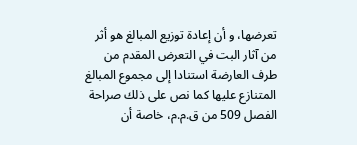تعرضها، و أن إعادة توزيع المبالغ هو أثر من آثار البت في التعرض المقدم من طرف العارضة استنادا إلى مجموع المبالغ المتنازع عليها كما نص على ذلك صراحة الفصل 509 من ق.م.م، خاصة أن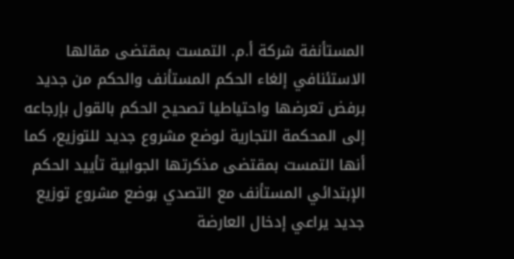المستأنفة شركة أ.م. التمست بمقتضى مقالها الاستئنافي إلغاء الحكم المستأنف والحكم من جديد برفض تعرضها واحتياطيا تصحيح الحكم بالقول بإرجاعه إلى المحكمة التجارية لوضع مشروع جديد للتوزيع، كما أنها التمست بمقتضى مذكرتها الجوابية تأييد الحكم الإبتدائي المستأنف مع التصدي بوضع مشروع توزيع جديد يراعي إدخال العارضة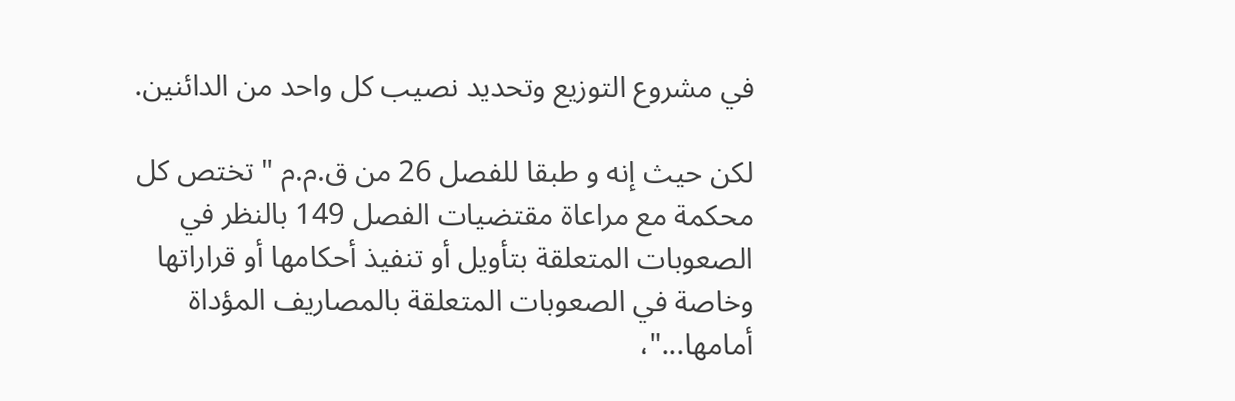في مشروع التوزيع وتحديد نصيب كل واحد من الدائنين.

لكن حيث إنه و طبقا للفصل 26 من ق.م.م " تختص كل محكمة مع مراعاة مقتضيات الفصل 149 بالنظر في الصعوبات المتعلقة بتأويل أو تنفيذ أحكامها أو قراراتها وخاصة في الصعوبات المتعلقة بالمصاريف المؤداة أمامها..."،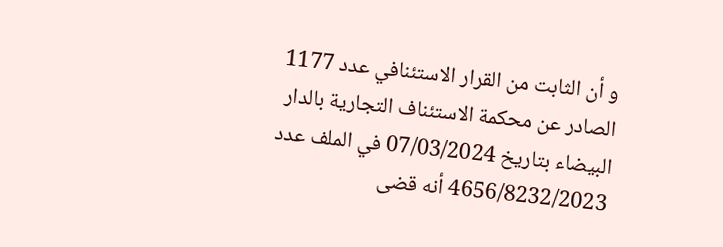و أن الثابت من القرار الاستئنافي عدد 1177 الصادر عن محكمة الاستئناف التجارية بالدار البيضاء بتاريخ 07/03/2024 في الملف عدد 4656/8232/2023 أنه قضى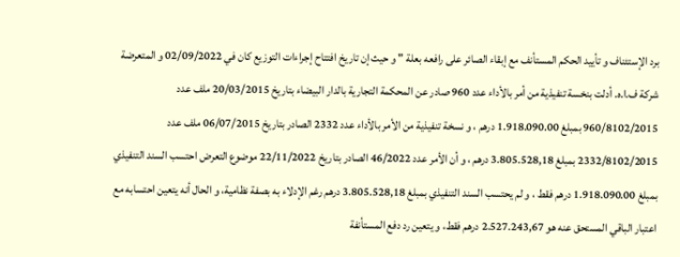برد الإستئناف و تأييد الحكم المستأنف مع إبقاء الصائر على رافعه بعلة " و حيث إن تاريخ افتتاح إجراءات التوزيع كان في 02/09/2022 و المتعرضة شركة ف.ا.ه. أدلت بنخسة تنفيذية من أمر بالأداء عدد 960 صادر عن المحكمة التجارية بالدار البيضاء بتاريخ 20/03/2015 ملف عدد 960/8102/2015 بمبلغ 1.918.090.00 درهم ، و نسخة تنفيذية من الأمر بالأداء عدد 2332 الصادر بتاريخ 06/07/2015 ملف عدد 2332/8102/2015 بمبلغ 3.805.528,18 درهم ، و أن الأمر عدد 46/2022 الصادر بتاريخ 22/11/2022 موضوع التعرض احتسب السند التنفيذي بمبلغ 1.918.090.00 درهم فقط ، و لم يحتسب السند التنفيذي بمبلغ 3.805.528,18 درهم رغم الإدلاء به بصفة نظامية، و الحال أنه يتعين احتسابه مع اعتبار الباقي المستحق عنه هو 2.527.243,67 درهم فقط، و يتعين رد دفع المستأنفة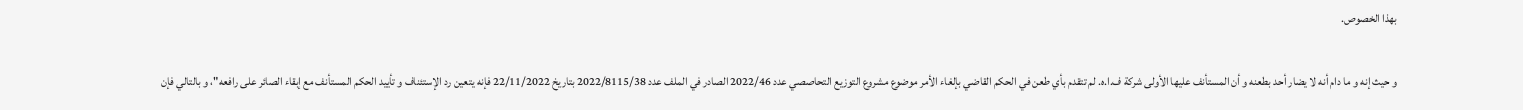بهذا الخصوص.

و حيث إنه و ما دام أنه لا يضار أحد بطعنه و أن المستأنف عليها الأولى شركة ف.ا.ه. لم تتقدم بأي طعن في الحكم القاضي بإلغاء الأمر موضوع مشروع التوزيع التحاصصي عدد 2022/46 الصادر في الملف عدد 2022/8115/38 بتاريخ 22/11/2022 فإنه يتعين رد الإستئناف و تأييد الحكم المستأنف مع إبقاء الصائر على رافعه"، و بالتالي فإن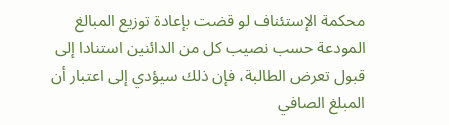محكمة الإستئناف لو قضت بإعادة توزيع المبالغ المودعة حسب نصيب كل من الدائنين استنادا إلى قبول تعرض الطالبة، فإن ذلك سيؤدي إلى اعتبار أن المبلغ الصافي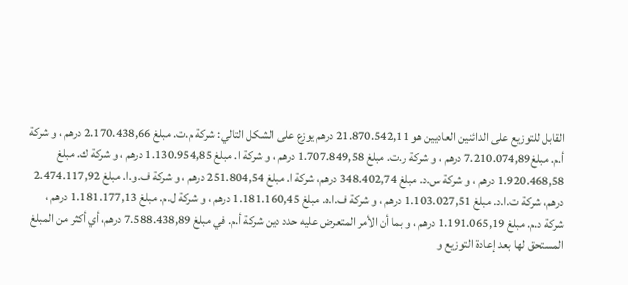القابل للتوزيع على الدائنين العاديين هو 21.870.542,11 درهم يوزع على الشكل التالي: شركة م.ت. مبلغ 2.170.438,66 درهم ، و شركة أ.م. مبلغ7.210.074,89 درهم ، و شركة ر.ت. مبلغ 1.707.849,58 درهم ، و شركة ا. مبلغ 1.130.954,85 درهم ، و شركة ك. مبلغ 1.920.468,58 درهم ، و شركة س.د. مبلغ 348.402,74 درهم، شركة ا. مبلغ 251.804,54 درهم ، و شركة ف.و.ا. مبلغ 2.474.117,92 درهم، شركة ت.ا.د. مبلغ 1.103.027,51 درهم ، و شركة ف.ا.ه. مبلغ 1.181.160,45 درهم ، و شركة ل.م. مبلغ 1.181.177,13 درهم ، شركة د.م. مبلغ 1.191.065,19 درهم ، و بما أن الأمر المتعرض عليه حدد دين شركة أ.م. في مبلغ 7.588.438,89 درهم، أي أكثر من المبلغ المستحق لها بعد إعادة التوزيع و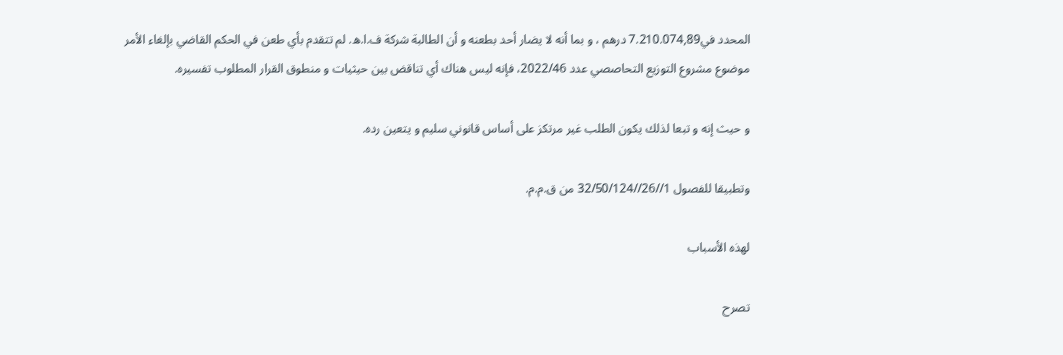المحدد في7.210.074,89 درهم ، و بما أنه لا يضار أحد بطعنه و أن الطالبة شركة ف.ا.ه. لم تتقدم بأي طعن في الحكم القاضي بإلغاء الأمر موضوع مشروع التوزيع التحاصصي عدد 2022/46، فإنه ليس هناك أي تناقض بين حيثيات و منطوق القرار المطلوب تفسيره.

و حيث إنه و تبعا لذلك يكون الطلب غير مرتكز على أساس قانوني سليم و يتعين رده.

وتطبيقا للفصول 1//26//32/50/124 من ق.م.م.

لهذه الأسباب

تصرح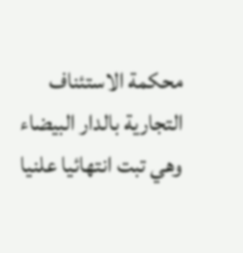محكمة الاستئناف التجارية بالدار البيضاء وهي تبت انتهائيا علنيا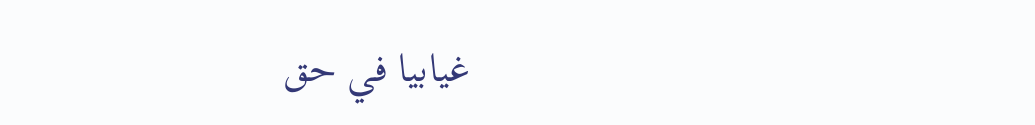غيابيا في حق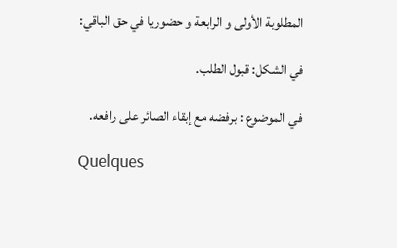المطلوبة الأولى و الرابعة و حضوريا في حق الباقي:

في الشكل: قبول الطلب.

في الموضوع : برفضه مع إبقاء الصائر على رافعه.

Quelques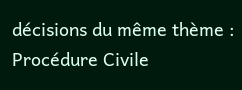décisions du même thème : Procédure Civile